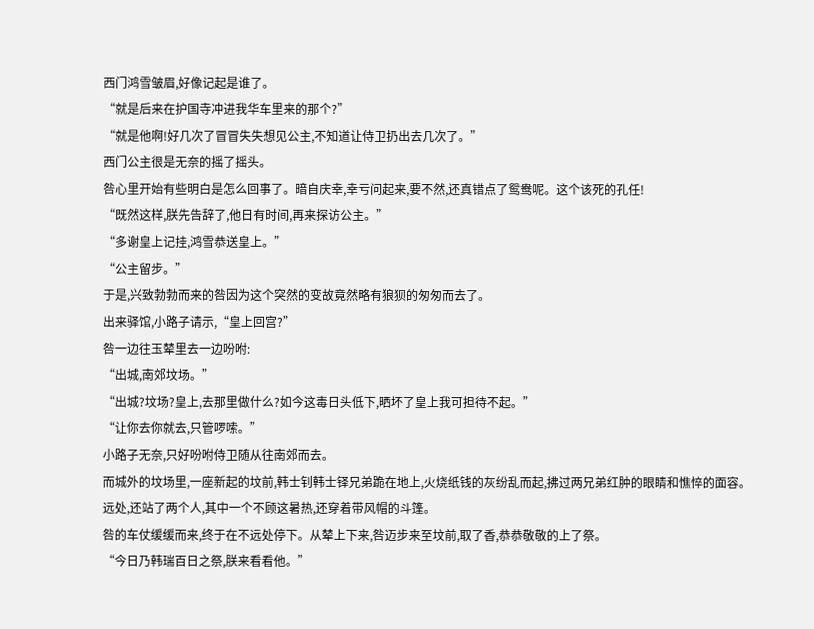西门鸿雪皱眉,好像记起是谁了。
“就是后来在护国寺冲进我华车里来的那个?”
“就是他啊!好几次了冒冒失失想见公主,不知道让侍卫扔出去几次了。”
西门公主很是无奈的摇了摇头。
咎心里开始有些明白是怎么回事了。暗自庆幸,幸亏问起来,要不然,还真错点了鸳鸯呢。这个该死的孔任!
“既然这样,朕先告辞了,他日有时间,再来探访公主。”
“多谢皇上记挂,鸿雪恭送皇上。”
“公主留步。”
于是,兴致勃勃而来的咎因为这个突然的变故竟然略有狼狈的匆匆而去了。
出来驿馆,小路子请示,“皇上回宫?”
咎一边往玉辇里去一边吩咐:
“出城,南郊坟场。”
“出城?坟场?皇上,去那里做什么?如今这毒日头低下,晒坏了皇上我可担待不起。”
“让你去你就去,只管啰嗦。”
小路子无奈,只好吩咐侍卫随从往南郊而去。
而城外的坟场里,一座新起的坟前,韩士钊韩士铎兄弟跪在地上,火烧纸钱的灰纷乱而起,拂过两兄弟红肿的眼睛和憔悴的面容。
远处,还站了两个人,其中一个不顾这暑热,还穿着带风帽的斗篷。
咎的车仗缓缓而来,终于在不远处停下。从辇上下来,咎迈步来至坟前,取了香,恭恭敬敬的上了祭。
“今日乃韩瑞百日之祭,朕来看看他。”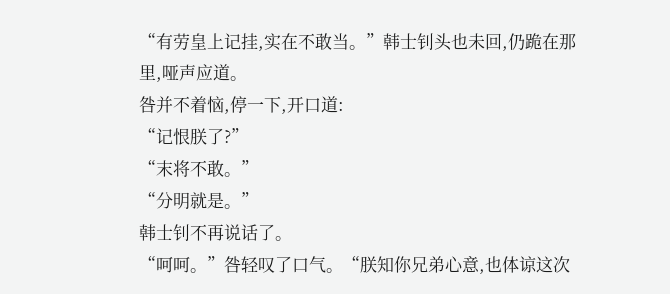“有劳皇上记挂,实在不敢当。”韩士钊头也未回,仍跪在那里,哑声应道。
咎并不着恼,停一下,开口道:
“记恨朕了?”
“末将不敢。”
“分明就是。”
韩士钊不再说话了。
“呵呵。”咎轻叹了口气。“朕知你兄弟心意,也体谅这次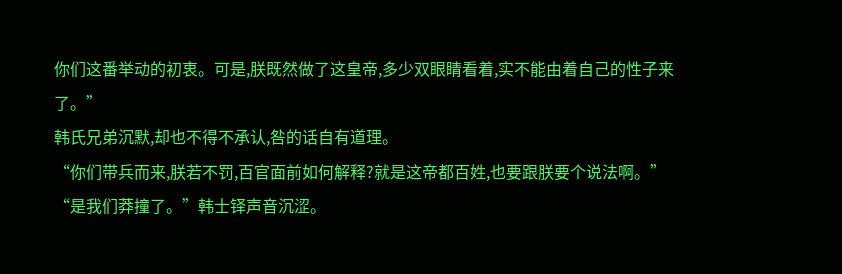你们这番举动的初衷。可是,朕既然做了这皇帝,多少双眼睛看着,实不能由着自己的性子来了。”
韩氏兄弟沉默,却也不得不承认,咎的话自有道理。
“你们带兵而来,朕若不罚,百官面前如何解释?就是这帝都百姓,也要跟朕要个说法啊。”
“是我们莽撞了。”韩士铎声音沉涩。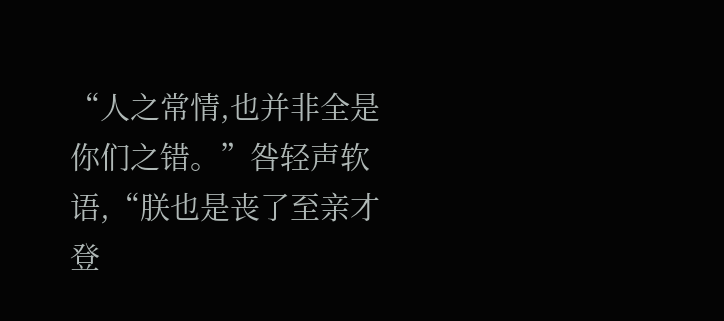“人之常情,也并非全是你们之错。”咎轻声软语,“朕也是丧了至亲才登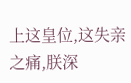上这皇位,这失亲之痛,朕深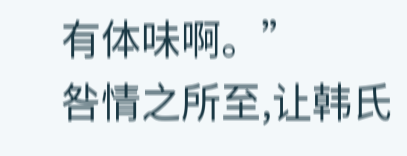有体味啊。”
咎情之所至,让韩氏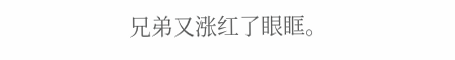兄弟又涨红了眼眶。